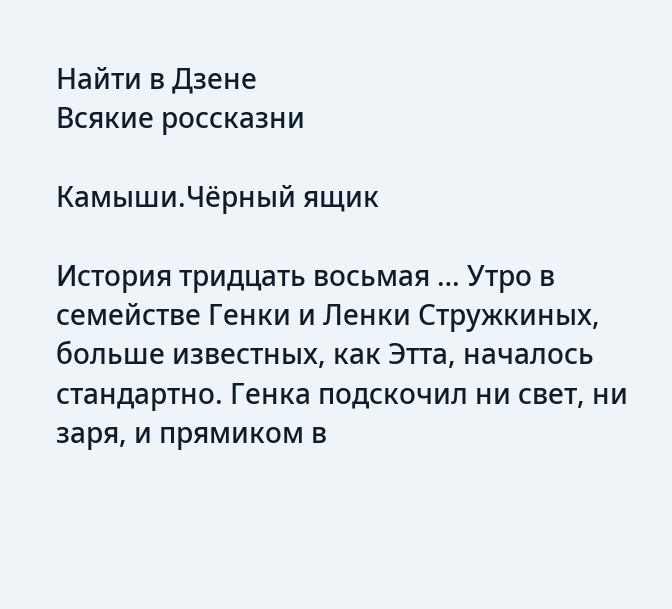Найти в Дзене
Всякие россказни

Камыши.Чёрный ящик

История тридцать восьмая … Утро в семействе Генки и Ленки Стружкиных, больше известных, как Этта, началось стандартно. Генка подскочил ни свет, ни заря, и прямиком в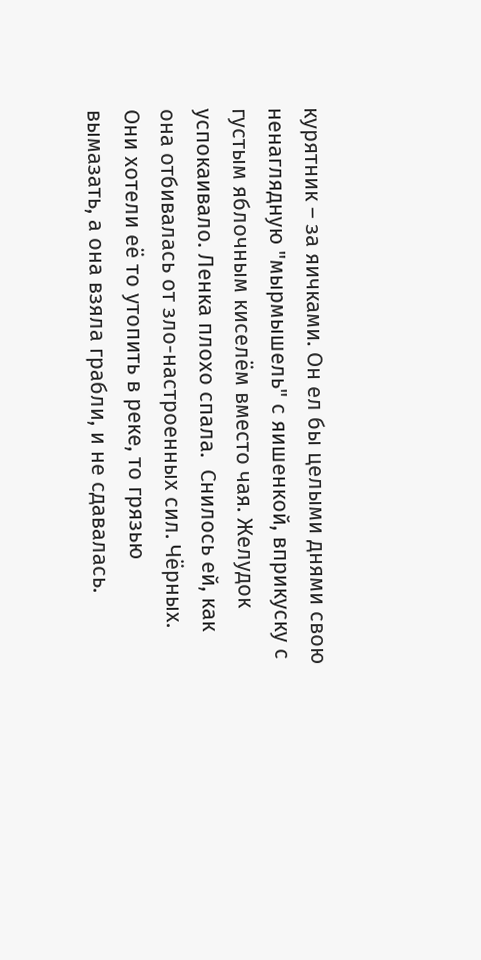курятник – за яичками. Он ел бы целыми днями свою ненаглядную "мырмышель" с яишенкой, вприкуску с густым яблочным киселём вместо чая. Желудок успокаивало. Ленка плохо спала.  Снилось ей, как она отбивалась от зло-настроенных сил. Чёрных. Они хотели её то утопить в реке, то грязью вымазать, а она взяла грабли, и не сдавалась.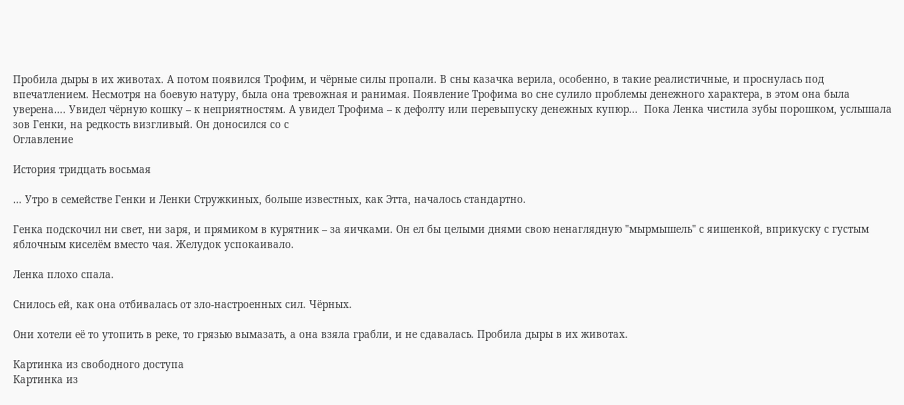Пробила дыры в их животах. А потом появился Трофим, и чёрные силы пропали. В сны казачка верила, особенно, в такие реалистичные, и проснулась под впечатлением. Несмотря на боевую натуру, была она тревожная и ранимая. Появление Трофима во сне сулило проблемы денежного характера, в этом она была уверена…. Увидел чёрную кошку – к неприятностям. А увидел Трофима – к дефолту или перевыпуску денежных купюр...  Пока Ленка чистила зубы порошком, услышала зов Генки, на редкость визгливый. Он доносился со с
Оглавление

История тридцать восьмая

… Утро в семействе Генки и Ленки Стружкиных, больше известных, как Этта, началось стандартно.

Генка подскочил ни свет, ни заря, и прямиком в курятник – за яичками. Он ел бы целыми днями свою ненаглядную "мырмышель" с яишенкой, вприкуску с густым яблочным киселём вместо чая. Желудок успокаивало.

Ленка плохо спала.

Снилось ей, как она отбивалась от зло-настроенных сил. Чёрных.

Они хотели её то утопить в реке, то грязью вымазать, а она взяла грабли, и не сдавалась. Пробила дыры в их животах.

Картинка из свободного доступа
Картинка из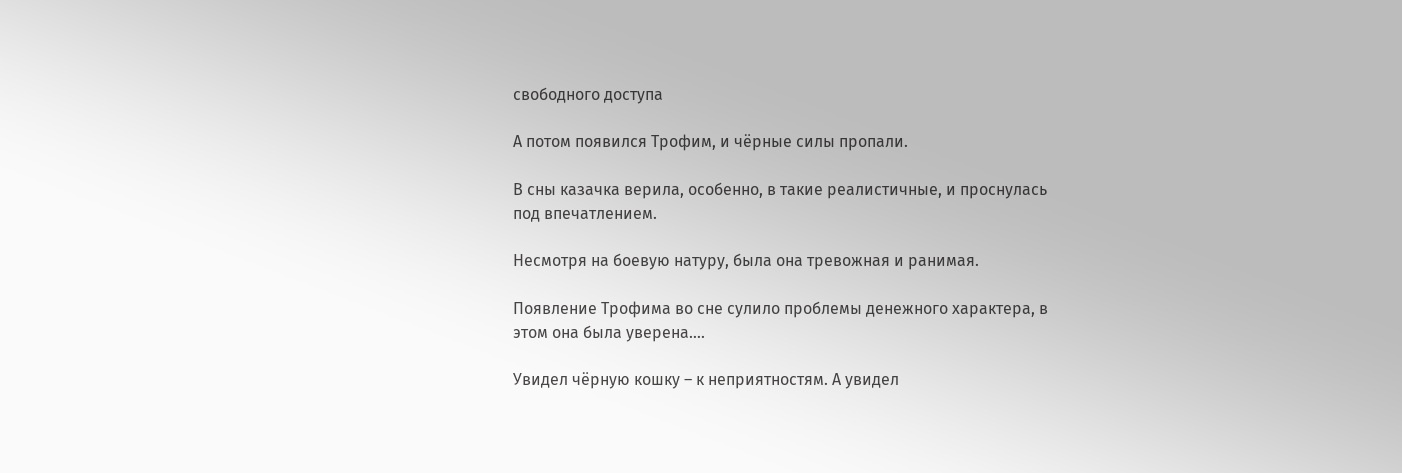свободного доступа

А потом появился Трофим, и чёрные силы пропали.

В сны казачка верила, особенно, в такие реалистичные, и проснулась под впечатлением.

Несмотря на боевую натуру, была она тревожная и ранимая.

Появление Трофима во сне сулило проблемы денежного характера, в этом она была уверена….

Увидел чёрную кошку – к неприятностям. А увидел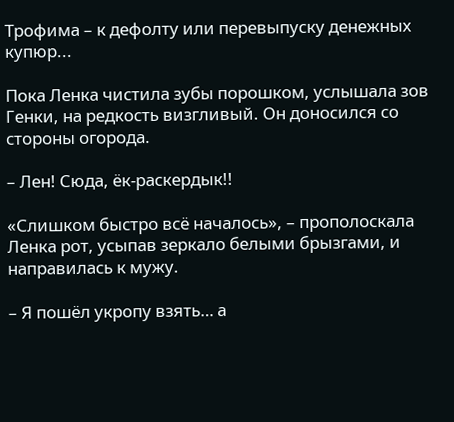Трофима – к дефолту или перевыпуску денежных купюр...

Пока Ленка чистила зубы порошком, услышала зов Генки, на редкость визгливый. Он доносился со стороны огорода.

– Лен! Сюда, ёк-раскердык!!

«Слишком быстро всё началось», – прополоскала Ленка рот, усыпав зеркало белыми брызгами, и направилась к мужу.

– Я пошёл укропу взять… а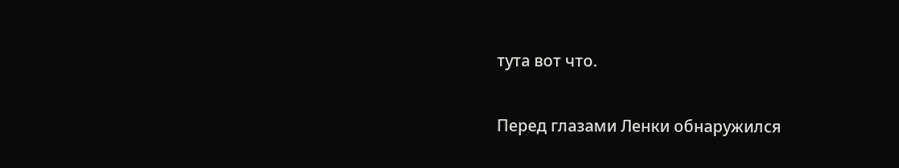тута вот что.

Перед глазами Ленки обнаружился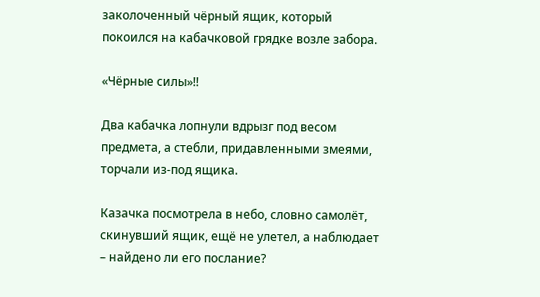заколоченный чёрный ящик, который покоился на кабачковой грядке возле забора.

«Чёрные силы»!!

Два кабачка лопнули вдрызг под весом предмета, а стебли, придавленными змеями, торчали из-под ящика.

Казачка посмотрела в небо, словно самолёт, скинувший ящик, ещё не улетел, а наблюдает – найдено ли его послание?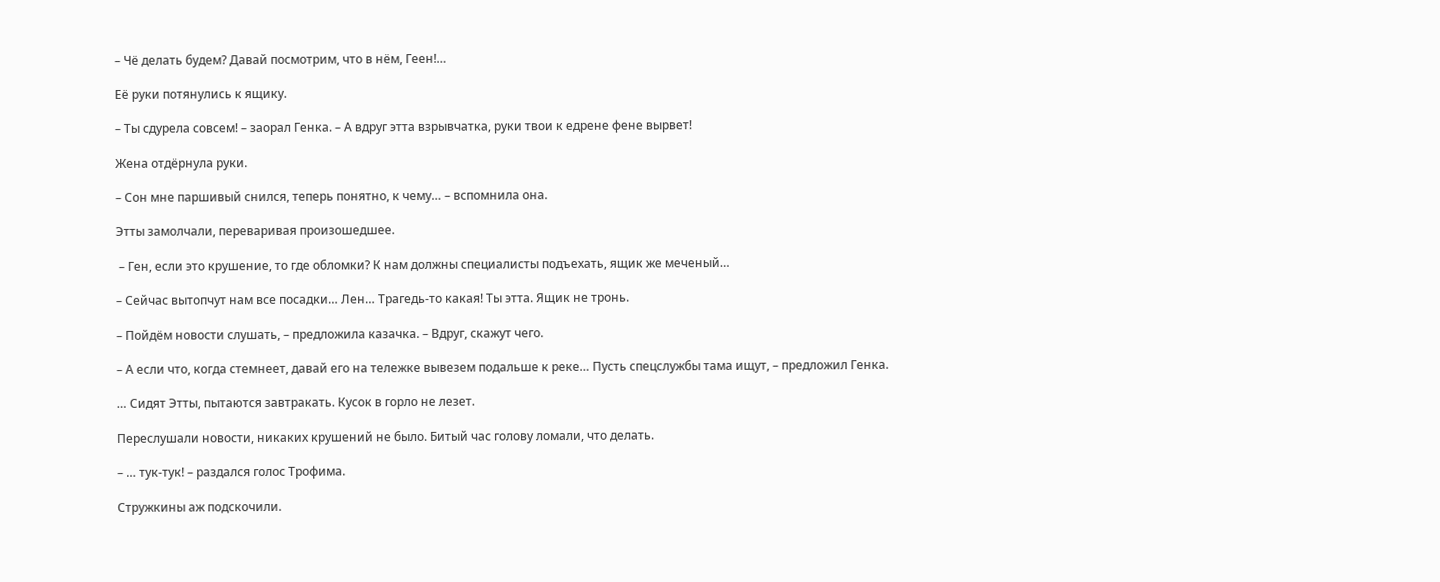– Чё делать будем? Давай посмотрим, что в нём, Геен!…

Её руки потянулись к ящику.

– Ты сдурела совсем! – заорал Генка. – А вдруг этта взрывчатка, руки твои к едрене фене вырвет!

Жена отдёрнула руки.

– Сон мне паршивый снился, теперь понятно, к чему… – вспомнила она.

Этты замолчали, переваривая произошедшее.

 – Ген, если это крушение, то где обломки? К нам должны специалисты подъехать, ящик же меченый…

– Сейчас вытопчут нам все посадки… Лен… Трагедь-то какая! Ты этта. Ящик не тронь.

– Пойдём новости слушать, – предложила казачка. – Вдруг, скажут чего.

– А если что, когда стемнеет, давай его на тележке вывезем подальше к реке… Пусть спецслужбы тама ищут, – предложил Генка.

… Сидят Этты, пытаются завтракать. Кусок в горло не лезет.

Переслушали новости, никаких крушений не было. Битый час голову ломали, что делать.

– … тук-тук! – раздался голос Трофима.

Стружкины аж подскочили.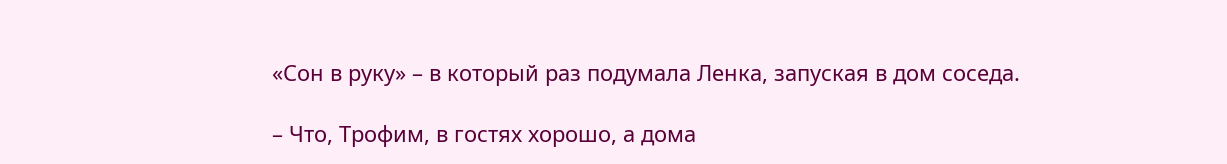«Сон в руку» – в который раз подумала Ленка, запуская в дом соседа.

– Что, Трофим, в гостях хорошо, а дома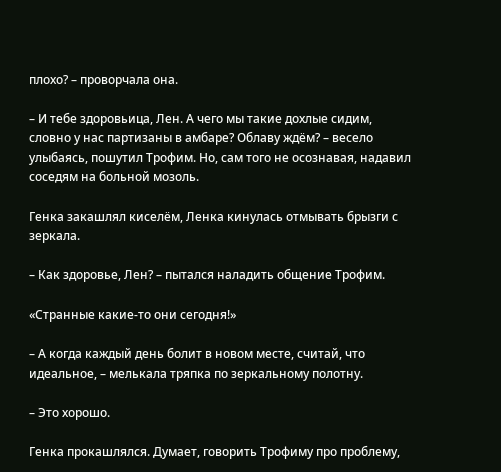плохо? – проворчала она.

– И тебе здоровьица, Лен. А чего мы такие дохлые сидим, словно у нас партизаны в амбаре? Облаву ждём? – весело улыбаясь, пошутил Трофим. Но, сам того не осознавая, надавил соседям на больной мозоль.

Генка закашлял киселём, Ленка кинулась отмывать брызги с зеркала.

– Как здоровье, Лен? – пытался наладить общение Трофим.

«Странные какие-то они сегодня!»

– А когда каждый день болит в новом месте, считай, что идеальное, – мелькала тряпка по зеркальному полотну.

– Это хорошо.

Генка прокашлялся. Думает, говорить Трофиму про проблему,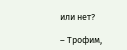или нет?

– Трофим,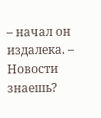– начал он издалека. – Новости знаешь?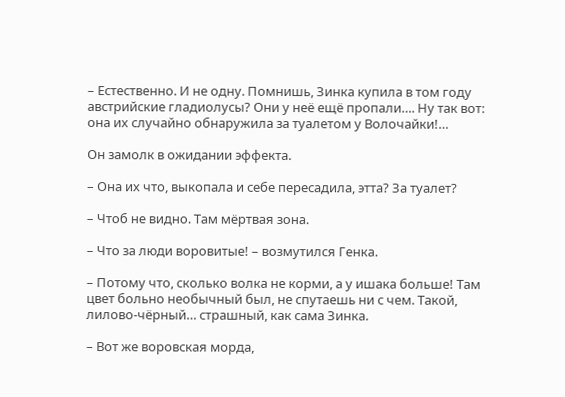– Естественно. И не одну. Помнишь, Зинка купила в том году австрийские гладиолусы? Они у неё ещё пропали…. Ну так вот: она их случайно обнаружила за туалетом у Волочайки!…

Он замолк в ожидании эффекта.

– Она их что, выкопала и себе пересадила, этта? За туалет?

– Чтоб не видно. Там мёртвая зона.

– Что за люди воровитые! – возмутился Генка.

– Потому что, сколько волка не корми, а у ишака больше! Там цвет больно необычный был, не спутаешь ни с чем. Такой, лилово-чёрный… страшный, как сама Зинка.

– Вот же воровская морда,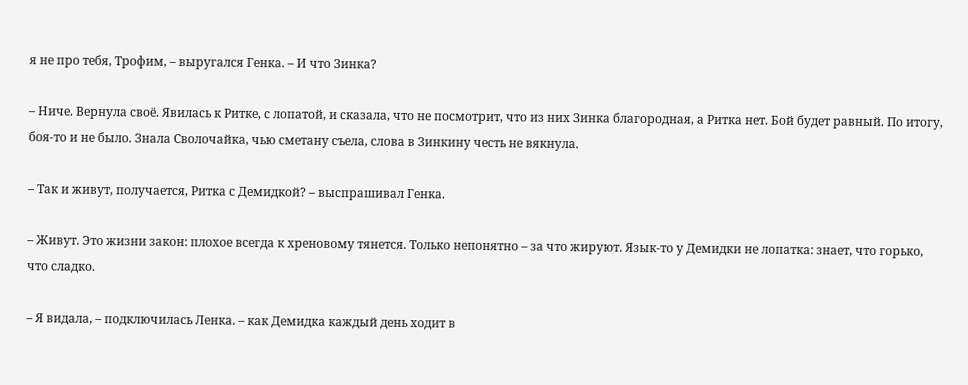я не про тебя, Трофим, – выругался Генка. – И что Зинка?

– Ниче. Вернула своё. Явилась к Ритке, с лопатой, и сказала, что не посмотрит, что из них Зинка благородная, а Ритка нет. Бой будет равный. По итогу, боя-то и не было. Знала Сволочайка, чью сметану съела, слова в Зинкину честь не вякнула.

– Так и живут, получается, Ритка с Демидкой? – выспрашивал Генка.

– Живут. Это жизни закон: плохое всегда к хреновому тянется. Только непонятно – за что жируют. Язык-то у Демидки не лопатка: знает, что горько, что сладко.

– Я видала, – подключилась Ленка. – как Демидка каждый день ходит в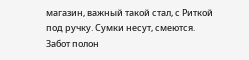магазин, важный такой стал, с Риткой под ручку. Сумки несут, смеются. Забот полон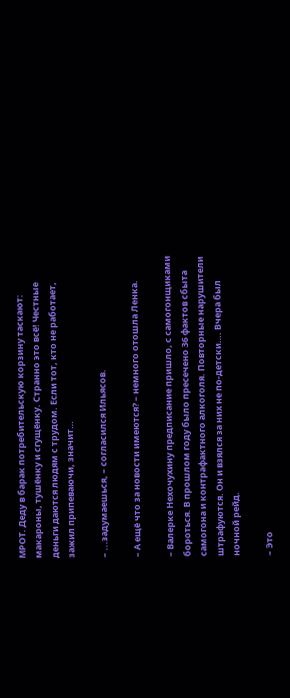МРОТ. Деду в барак потребительскую корзину таскают: макароны, тушёнку и сгущёнку. Странно это всё! Честные деньги даются людям с трудом. Если тот, кто не работает, зажил припеваючи, значит…

– ...задумаешься, – согласился Ильясов.

– А ещё что за новости имеются? – немного отошла Ленка.

– Валерке Нехочухину предписание пришло, с самогонщиками бороться. В прошлом году было пресечено 36 фактов сбыта самогона и контрафактного алкоголя. Повторные нарушители штрафуются. Он и взялся за них не по-детски…. Вчера был ночной рейд.

– Это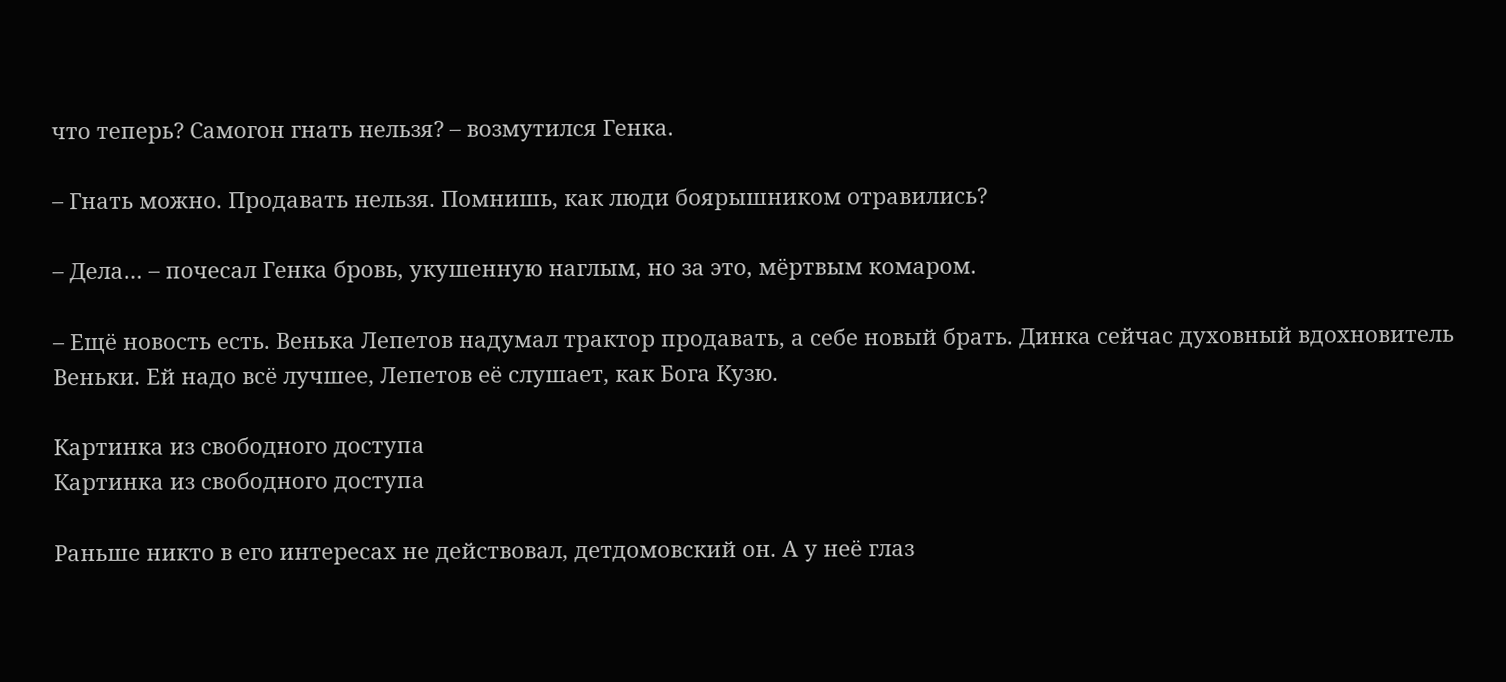что теперь? Самогон гнать нельзя? – возмутился Генка.

– Гнать можно. Продавать нельзя. Помнишь, как люди боярышником отравились?

– Дела… – почесал Генка бровь, укушенную наглым, но за это, мёртвым комаром.

– Ещё новость есть. Венька Лепетов надумал трактор продавать, а себе новый брать. Динка сейчас духовный вдохновитель Веньки. Ей надо всё лучшее, Лепетов её слушает, как Бога Кузю.

Картинка из свободного доступа
Картинка из свободного доступа

Раньше никто в его интересах не действовал, детдомовский он. А у неё глаз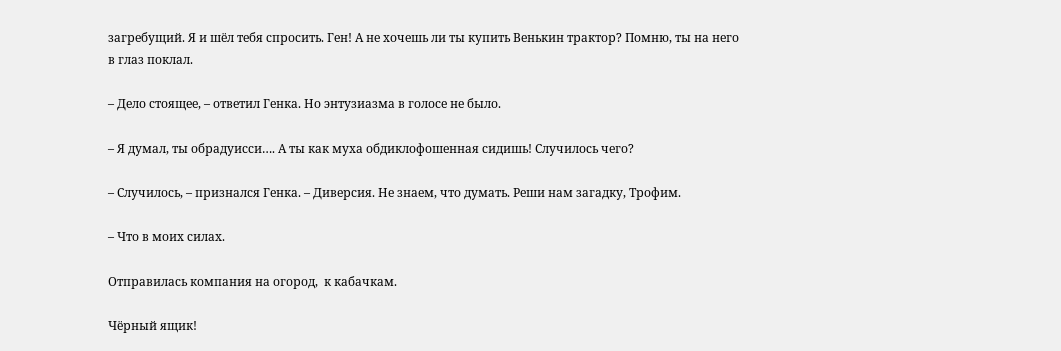загребущий. Я и шёл тебя спросить. Ген! А не хочешь ли ты купить Венькин трактор? Помню, ты на него в глаз поклал.

– Дело стоящее, – ответил Генка. Но энтузиазма в голосе не было.

– Я думал, ты обрадуисси…. А ты как муха обдиклофошенная сидишь! Случилось чего?

– Случилось, – признался Генка. – Диверсия. Не знаем, что думать. Реши нам загадку, Трофим.

– Что в моих силах.

Отправилась компания на огород,  к кабачкам.

Чёрный ящик!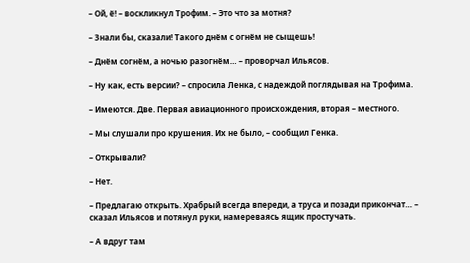– Ой, ё! – воскликнул Трофим. – Это что за мотня?

– Знали бы, сказали! Такого днём с огнём не сыщешь!

– Днём согнём, а ночью разогнём… – проворчал Ильясов.

– Ну как, есть версии? – спросила Ленка, с надеждой поглядывая на Трофима.

– Имеются. Две. Первая авиационного происхождения, вторая – местного.

– Мы слушали про крушения. Их не было, – сообщил Генка.

– Открывали?

– Нет.

– Предлагаю открыть. Храбрый всегда впереди, а труса и позади прикончат… – сказал Ильясов и потянул руки, намереваясь ящик простучать.

– А вдруг там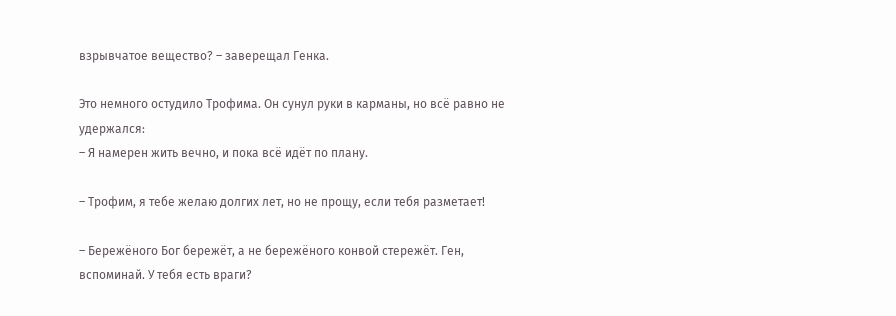взрывчатое вещество? – заверещал Генка.

Это немного остудило Трофима. Он сунул руки в карманы, но всё равно не удержался:
– Я намерен жить вечно, и пока всё идёт по плану.

– Трофим, я тебе желаю долгих лет, но не прощу, если тебя разметает!

– Бережёного Бог бережёт, а не бережёного конвой стережёт. Ген, вспоминай. У тебя есть враги?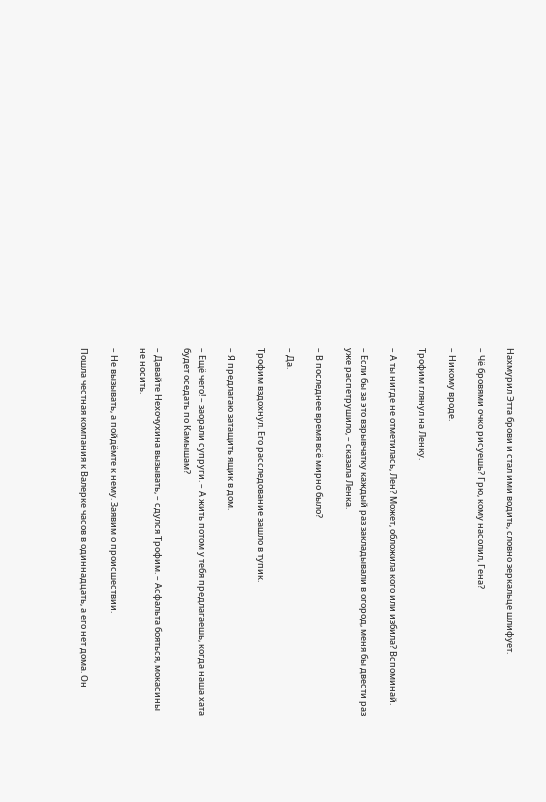Нахмурил Этта брови и стал ими водить, словно зеркальце шлифует.

– Чё бровями очко рисуешь? Грю, кому насолил, Гена?

– Никому вроде.

Трофим глянул на Ленку.

– А ты нигде не отметилась, Лен? Может, обложила кого или избила? Вспоминай.

– Если бы за это взрывчатку каждый раз закладывали в огород, меня бы двести раз уже распетрушило, – сказала Ленка.

– В последнее время всё мирно было?

– Да.

Трофим вздохнул. Его расследование зашло в тупик.

– Я предлагаю затащить ящик в дом.

– Ещё чего! – заорали супруги. – А жить потом у тебя предлагаешь, когда наша хата будет оседать по Камышам?

– Давайте Нехочухина вызывать, – сдулся Трофим. – Асфальта бояться, мокасины не носить.

– Не вызывать, а пойдёмте к нему. Заявим о происшествии.

Пошла честная компания к Валерке часов в одиннадцать, а его нет дома. Он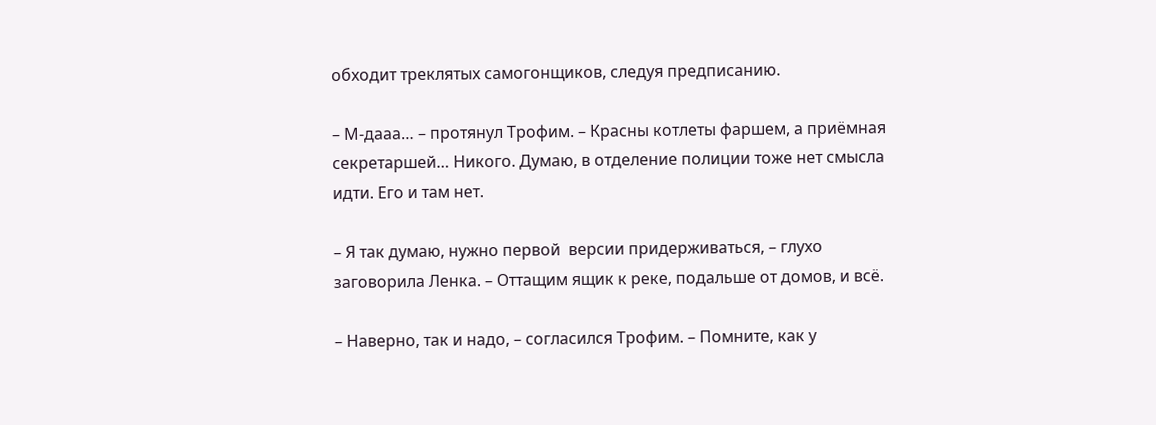обходит треклятых самогонщиков, следуя предписанию.

– М-дааа… – протянул Трофим. – Красны котлеты фаршем, а приёмная секретаршей… Никого. Думаю, в отделение полиции тоже нет смысла идти. Его и там нет.

– Я так думаю, нужно первой  версии придерживаться, – глухо заговорила Ленка. – Оттащим ящик к реке, подальше от домов, и всё.

– Наверно, так и надо, – согласился Трофим. – Помните, как у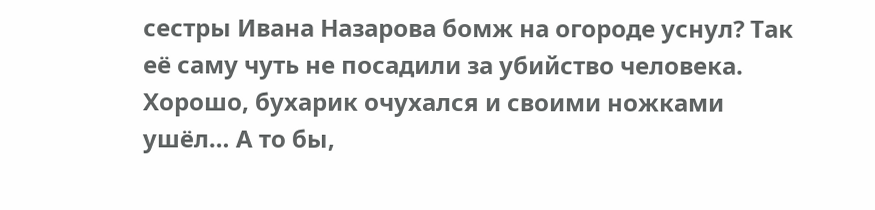сестры Ивана Назарова бомж на огороде уснул? Так её саму чуть не посадили за убийство человека. Хорошо, бухарик очухался и своими ножками ушёл… А то бы,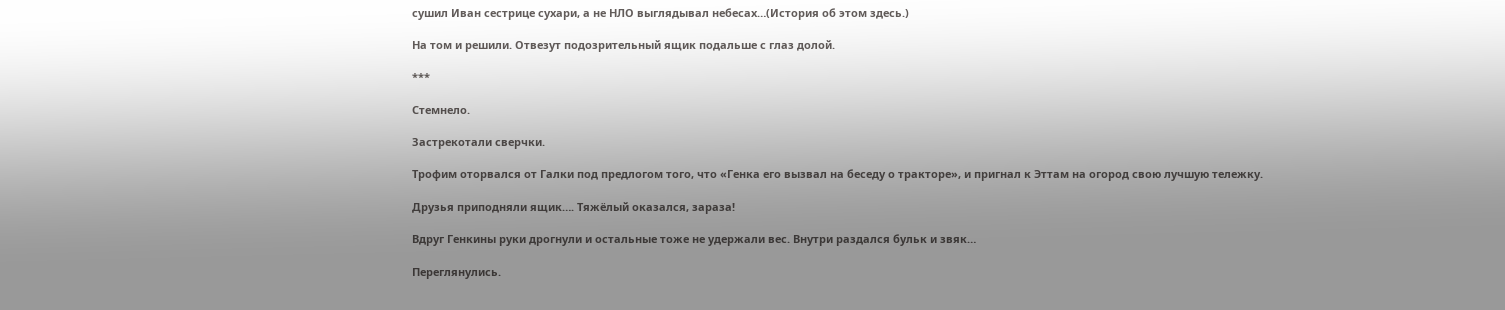сушил Иван сестрице сухари, а не НЛО выглядывал небесах…(История об этом здесь.)

На том и решили. Отвезут подозрительный ящик подальше с глаз долой.

***

Стемнело.

Застрекотали сверчки.

Трофим оторвался от Галки под предлогом того, что «Генка его вызвал на беседу о тракторе», и пригнал к Эттам на огород свою лучшую тележку.

Друзья приподняли ящик…. Тяжёлый оказался, зараза!

Вдруг Генкины руки дрогнули и остальные тоже не удержали вес. Внутри раздался бульк и звяк…

Переглянулись.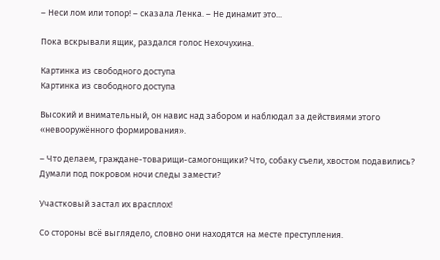– Неси лом или топор! – сказала Ленка. – Не динамит это...

Пока вскрывали ящик, раздался голос Нехочухина.

Картинка из свободного доступа
Картинка из свободного доступа

Высокий и внимательный, он навис над забором и наблюдал за действиями этого «невооружённого формирования».

– Что делаем, граждане-товарищи-самогонщики? Что, собаку съели, хвостом подавились? Думали под покровом ночи следы замести?

Участковый застал их врасплох!

Со стороны всё выглядело, словно они находятся на месте преступления.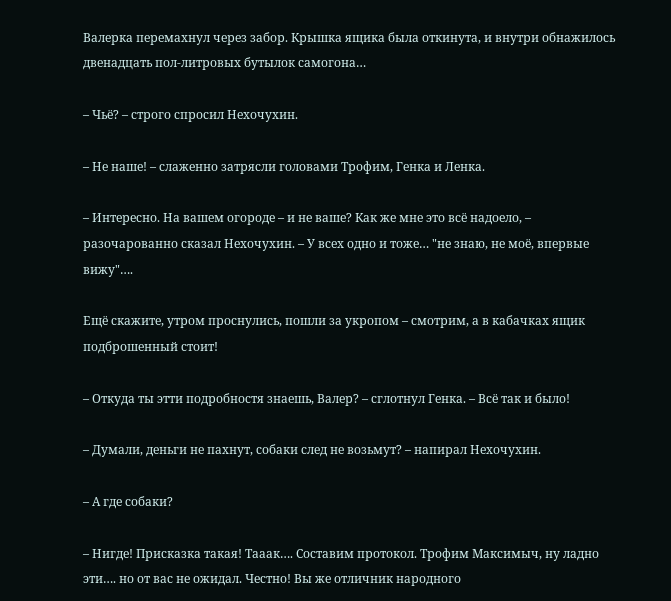Валерка перемахнул через забор. Крышка ящика была откинута, и внутри обнажилось двенадцать пол-литровых бутылок самогона…

– Чьё? – строго спросил Нехочухин.

– Не наше! – слаженно затрясли головами Трофим, Генка и Ленка.

– Интересно. На вашем огороде – и не ваше? Как же мне это всё надоело, – разочарованно сказал Нехочухин. – У всех одно и тоже… "не знаю, не моё, впервые вижу"….

Ещё скажите, утром проснулись, пошли за укропом – смотрим, а в кабачках ящик подброшенный стоит!

– Откуда ты этти подробностя знаешь, Валер? – сглотнул Генка. – Всё так и было!

– Думали, деньги не пахнут, собаки след не возьмут? – напирал Нехочухин.

– А где собаки?

– Нигде! Присказка такая! Тааак…. Составим протокол. Трофим Максимыч, ну ладно эти…. но от вас не ожидал. Честно! Вы же отличник народного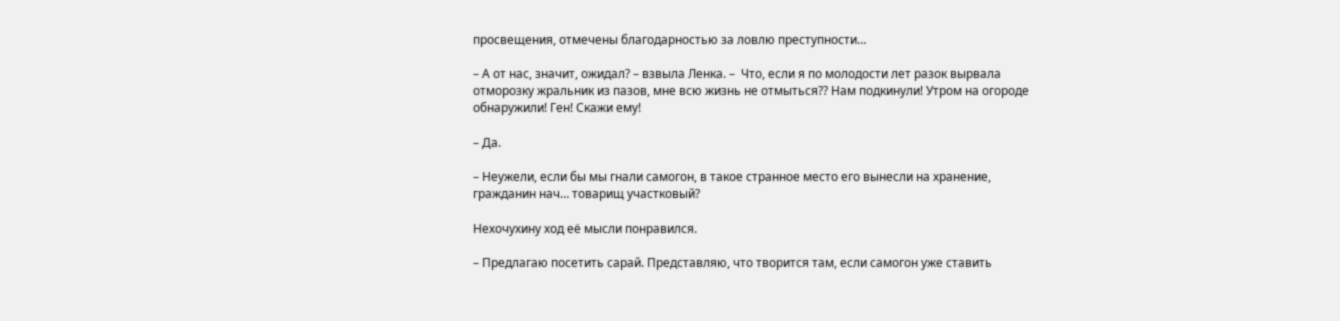просвещения, отмечены благодарностью за ловлю преступности…

– А от нас, значит, ожидал? – взвыла Ленка. –  Что, если я по молодости лет разок вырвала отморозку жральник из пазов, мне всю жизнь не отмыться?? Нам подкинули! Утром на огороде обнаружили! Ген! Скажи ему!

– Да.

– Неужели, если бы мы гнали самогон, в такое странное место его вынесли на хранение, гражданин нач… товарищ участковый?

Нехочухину ход её мысли понравился.

– Предлагаю посетить сарай. Представляю, что творится там, если самогон уже ставить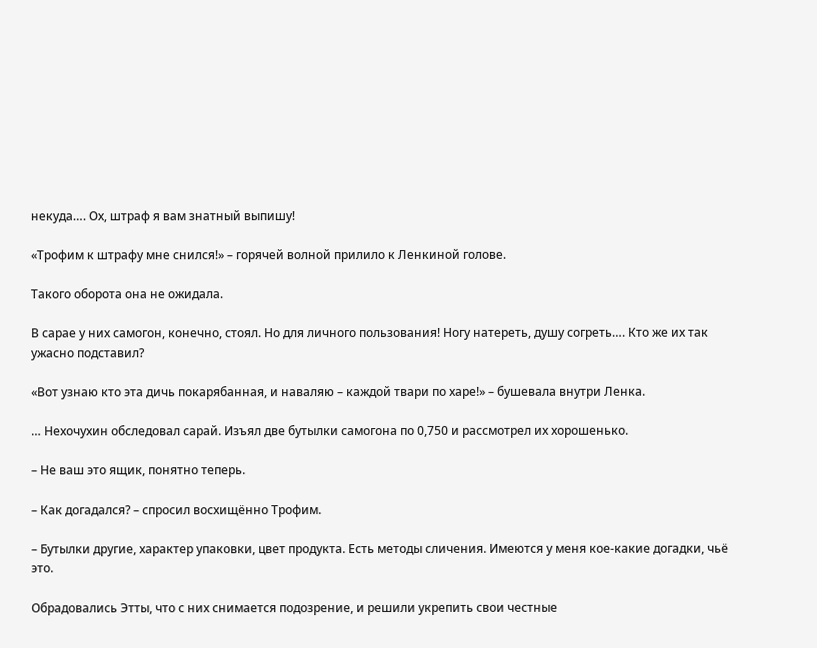некуда…. Ох, штраф я вам знатный выпишу!

«Трофим к штрафу мне снился!» – горячей волной прилило к Ленкиной голове.

Такого оборота она не ожидала.

В сарае у них самогон, конечно, стоял. Но для личного пользования! Ногу натереть, душу согреть…. Кто же их так ужасно подставил?

«Вот узнаю кто эта дичь покарябанная, и наваляю – каждой твари по харе!» – бушевала внутри Ленка.

… Нехочухин обследовал сарай. Изъял две бутылки самогона по 0,750 и рассмотрел их хорошенько.

– Не ваш это ящик, понятно теперь.

– Как догадался? – спросил восхищённо Трофим.

– Бутылки другие, характер упаковки, цвет продукта. Есть методы сличения. Имеются у меня кое-какие догадки, чьё это.

Обрадовались Этты, что с них снимается подозрение, и решили укрепить свои честные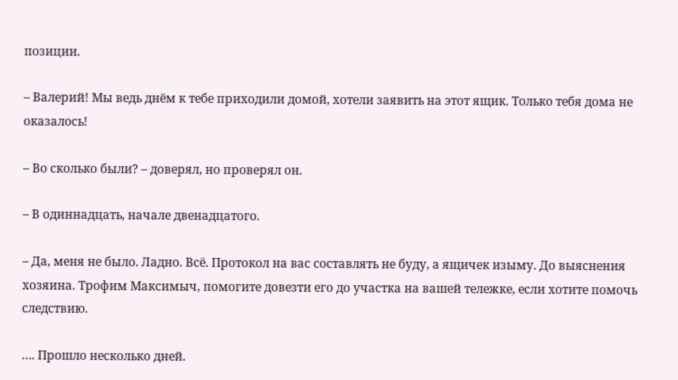позиции.

– Валерий! Мы ведь днём к тебе приходили домой, хотели заявить на этот ящик. Только тебя дома не оказалось!

– Во сколько были? – доверял, но проверял он.

– В одиннадцать, начале двенадцатого.

– Да, меня не было. Ладно. Всё. Протокол на вас составлять не буду, а ящичек изыму. До выяснения хозяина. Трофим Максимыч, помогите довезти его до участка на вашей тележке, если хотите помочь следствию.

…. Прошло несколько дней.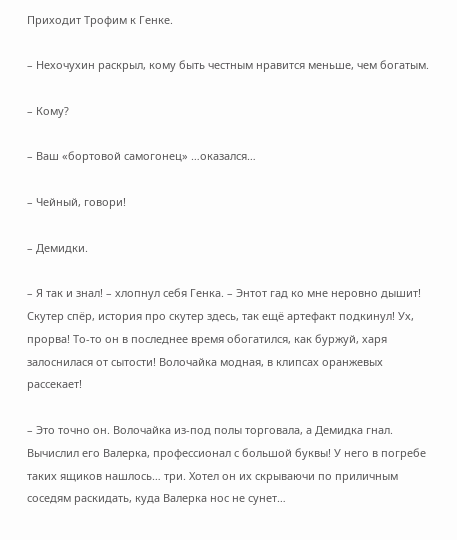Приходит Трофим к Генке.

– Нехочухин раскрыл, кому быть честным нравится меньше, чем богатым.

– Кому?

– Ваш «бортовой самогонец» …оказался…

– Чейный, говори!

– Демидки.

– Я так и знал! – хлопнул себя Генка. – Энтот гад ко мне неровно дышит! Скутер спёр, история про скутер здесь, так ещё артефакт подкинул! Ух, прорва! То-то он в последнее время обогатился, как буржуй, харя залоснилася от сытости! Волочайка модная, в клипсах оранжевых рассекает!

– Это точно он. Волочайка из-под полы торговала, а Демидка гнал. Вычислил его Валерка, профессионал с большой буквы! У него в погребе таких ящиков нашлось… три. Хотел он их скрываючи по приличным соседям раскидать, куда Валерка нос не сунет…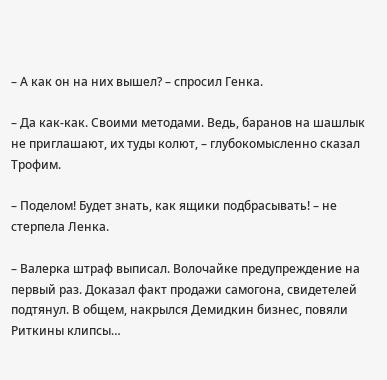– А как он на них вышел? – спросил Генка.

– Да как-как. Своими методами. Ведь, баранов на шашлык не приглашают, их туды колют, – глубокомысленно сказал Трофим.

– Поделом! Будет знать, как ящики подбрасывать! – не стерпела Ленка.

– Валерка штраф выписал. Волочайке предупреждение на первый раз. Доказал факт продажи самогона, свидетелей подтянул. В общем, накрылся Демидкин бизнес, повяли Риткины клипсы…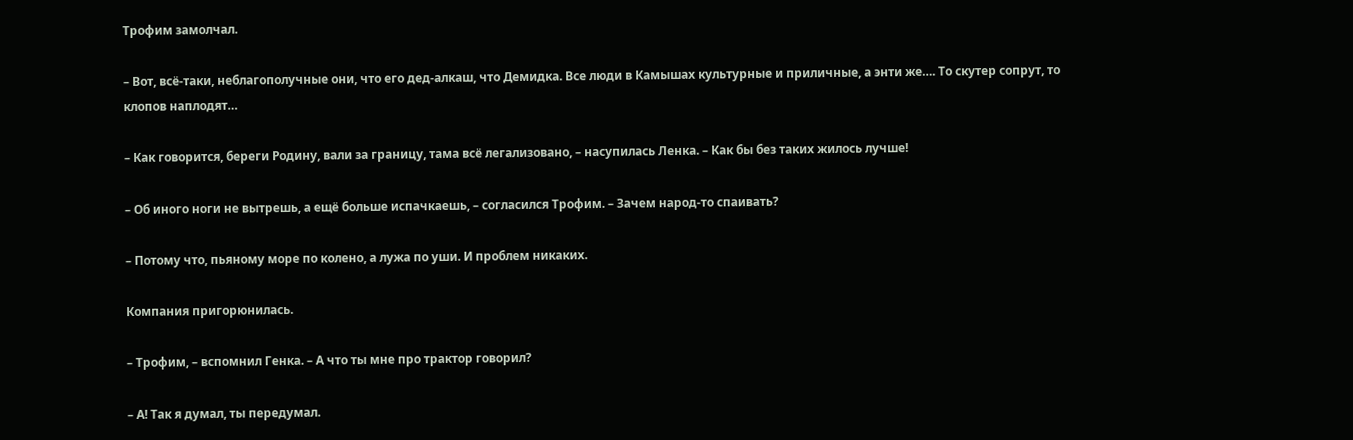Трофим замолчал.

– Вот, всё-таки, неблагополучные они, что его дед-алкаш, что Демидка. Все люди в Камышах культурные и приличные, а энти же…. То скутер сопрут, то клопов наплодят…

– Как говорится, береги Родину, вали за границу, тама всё легализовано, – насупилась Ленка. – Как бы без таких жилось лучше!

– Об иного ноги не вытрешь, а ещё больше испачкаешь, – согласился Трофим. – Зачем народ-то спаивать?

– Потому что, пьяному море по колено, а лужа по уши. И проблем никаких.

Компания пригорюнилась.

– Трофим, – вспомнил Генка. – А что ты мне про трактор говорил?

– А! Так я думал, ты передумал.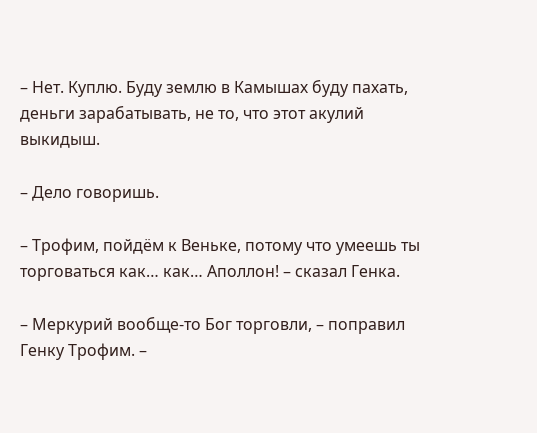– Нет. Куплю. Буду землю в Камышах буду пахать, деньги зарабатывать, не то, что этот акулий выкидыш.

– Дело говоришь.

– Трофим, пойдём к Веньке, потому что умеешь ты торговаться как… как… Аполлон! – сказал Генка.

– Меркурий вообще-то Бог торговли, – поправил Генку Трофим. –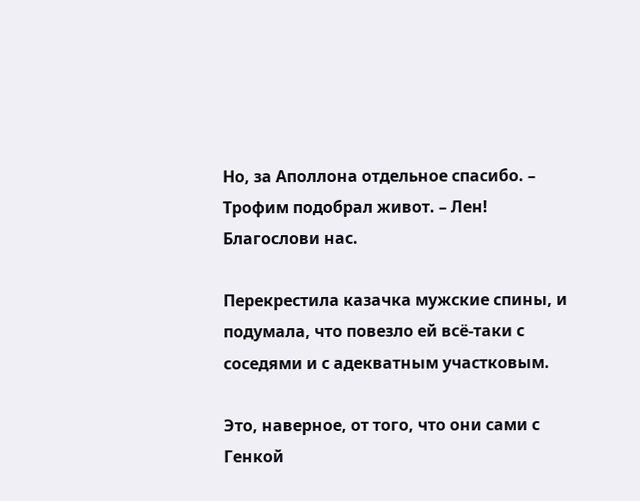Но, за Аполлона отдельное спасибо. – Трофим подобрал живот. – Лен! Благослови нас.

Перекрестила казачка мужские спины, и подумала, что повезло ей всё-таки с соседями и с адекватным участковым.

Это, наверное, от того, что они сами с Генкой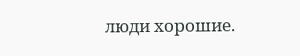люди хорошие.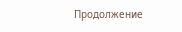Продолжение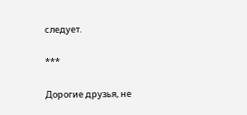следует.

***

Дорогие друзья, не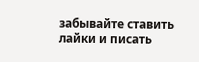забывайте ставить лайки и писать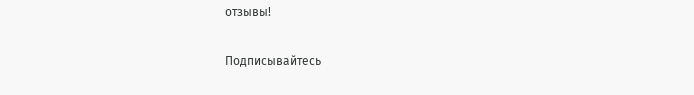отзывы!

Подписывайтесь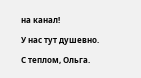на канал!

У нас тут душевно.

С теплом, Ольга.